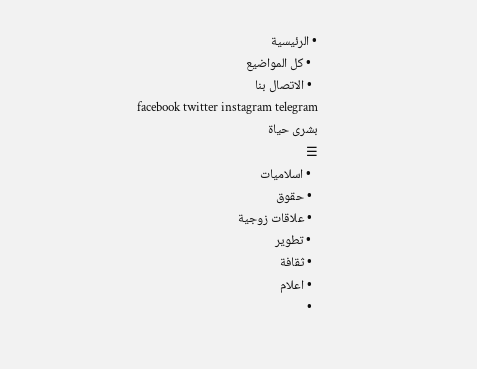• الرئيسية
  • كل المواضيع
  • الاتصال بنا
facebook twitter instagram telegram
بشرى حياة
☰
  • اسلاميات
  • حقوق
  • علاقات زوجية
  • تطوير
  • ثقافة
  • اعلام
  •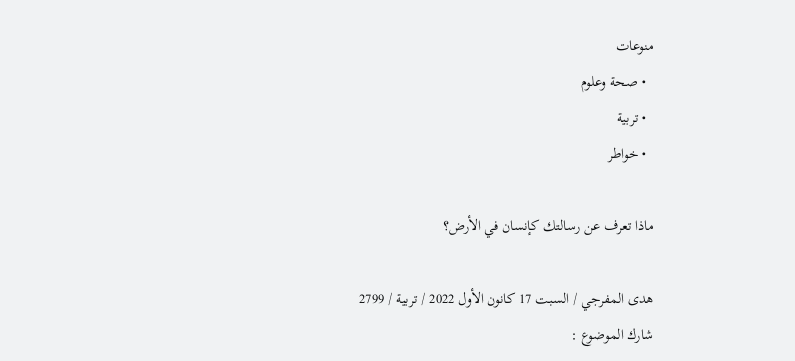منوعات
  • صحة وعلوم
  • تربية
  • خواطر

ماذا تعرف عن رسالتك كإنسان في الأرض؟

هدى المفرجي / السبت 17 كانون الأول 2022 / تربية / 2799
شارك الموضوع :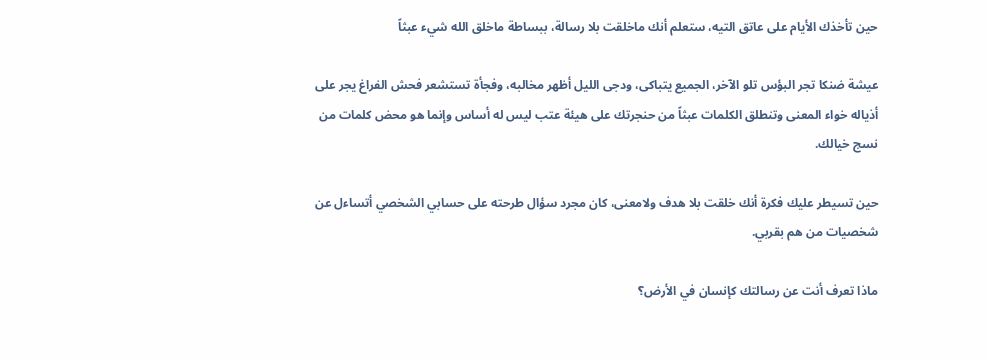حين تأخذك الأيام على عاتق التيه، ستعلم أنك ماخلقت بلا رسالة، ببساطة ماخلق الله شيء عبثاً

عيشة ضنكا تجر البؤس تلو الآخر، الجميع يتباكى، ودجى الليل أظهر مخالبه، وفجأة تستشعر فحش الفراغ يجر على أذياله خواء المعنى وتنطلق الكلمات عبثاً من حنجرتك على هيئة عتب ليس له أساس وإنما هو محض كلمات من نسج خيالك.

حين تسيطر عليك فكرة أنك خلقت بلا هدف ولامعنى، كان مجرد سؤال طرحته على حسابي الشخصي أتساءل عن شخصيات من هم بقربي.

ماذا تعرف أنت عن رسالتك كإنسان في الأرض؟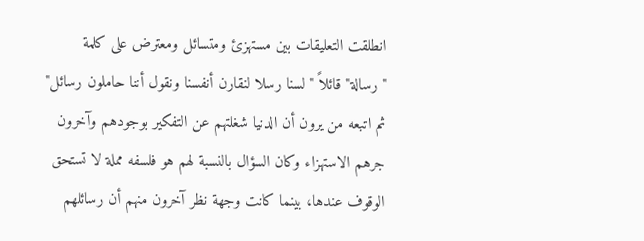انطلقت التعليقات بين مستهزئ ومتسائل ومعترض على كلمة "رسالة" قائلاً "لسنا رسلا لنقارن أنفسنا ونقول أننا حاملون رسائل" ثم اتبعه من يرون أن الدنيا شغلتهم عن التفكير بوجودهم وآخرون جرهم الاستهزاء وكان السؤال بالنسبة لهم هو فلسفه مملة لا تستحق الوقوف عندها، بينما كانت وجهة نظر آخرون منهم أن رسائلهم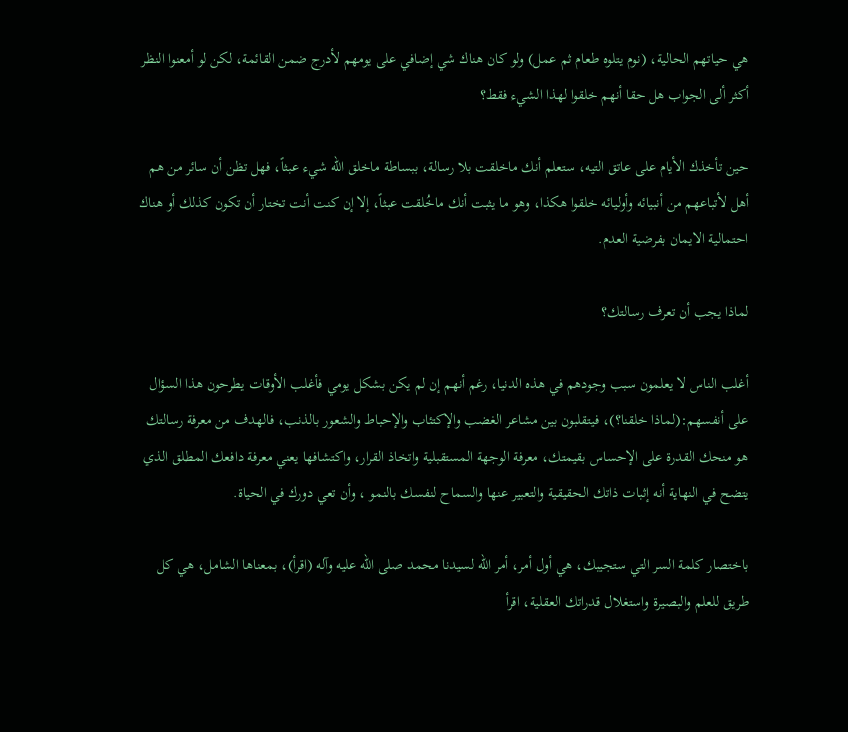هي حياتهم الحالية، (نوم يتلوه طعام ثم عمل) ولو كان هناك شي إضافي على يومهم لأدرج ضمن القائمة، لكن لو أمعنوا النظر أكثر ألى الجواب هل حقا أنهم خلقوا لهذا الشيء فقط؟

حين تأخذك الأيام على عاتق التيه، ستعلم أنك ماخلقت بلا رسالة، ببساطة ماخلق الله شيء عبثاً، فهل تظن أن سائر من هم أهل لأتباعهم من أنبيائه وأوليائه خلقوا هكذا، وهو ما يثبت أنك ماخُلقت عبثاً، إلا إن كنت أنت تختار أن تكون كذلك أو هناك احتمالية الايمان بفرضية العدم.

لماذا يجب أن تعرف رسالتك؟

أغلب الناس لا يعلمون سبب وجودهم في هذه الدنيا، رغم أنهم إن لم يكن بشكل يومي فأغلب الأوقات يطرحون هذا السؤال على أنفسهم:(لماذا خلقنا؟)، فيتقلبون بين مشاعر الغضب والإكتئاب والإحباط والشعور بالذنب، فالهدف من معرفة رسالتك هو منحك القدرة على الإحساس بقيمتك، معرفة الوجهة المستقبلية واتخاذ القرار، واكتشافها يعني معرفة دافعك المطلق الذي يتضح في النهاية أنه إثبات ذاتك الحقيقية والتعبير عنها والسماح لنفسك بالنمو ، وأن تعي دورك في الحياة.

باختصار كلمة السر التي ستجيبك، هي أول أمر، أمر الله لسيدنا محمد صلى الله عليه وآله (اقرأ)، بمعناها الشامل، هي كل طريق للعلم والبصيرة واستغلال قدراتك العقلية، اقرأ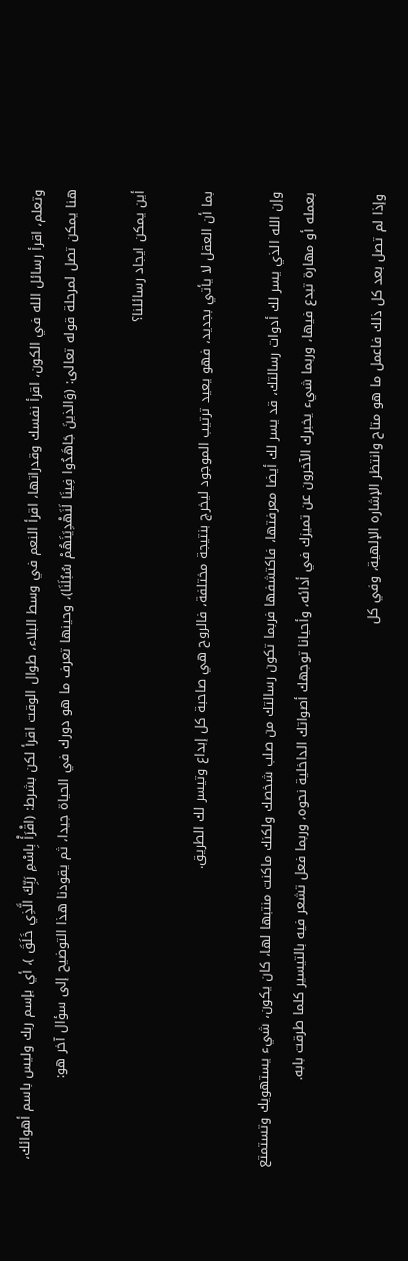وتعلم، اقرأ رسائل الله في الكون، اقرأ نفسك وقدراتها، اقرأ النعم في وسط البلاء، طوال الوقت اقرأ لكن بشرط: (اقْرَأْ بِاسْمِ رَبِّكَ الَّذِي خَلَقَ )، أي بإسم ربك وليس باسم أهوائك، هنا يمكن تصل لمرحلة قوله تعالى: (وَالذينَ جَاهَدُوا فِينَا لَنَهْدِيَنَهُمْ سُبُلَنَا)، وحينها تعرف ما هو دورك في الحياة جيدا، ثم يقودنا هذا التوضيح إلى سؤال آخر هو:

أين يمكن ايجاد رسائلنا؟

بما أن العقل لا يأتي بجديد، فهو يعيد ترتيب الموجود ليخرج بنتيجة مختلفة، فالروح هي صاحبة كل إبداع وتيسر لك الطريق.

وإن الله الذي يسر لك أدوات رسالتك، قد يسر لك أيضا معرفتها، فاكتشفها فربما تكون رسالتك من صلب شخصك ولكنك ماكنت منتبها لها، كان يكون، شيء يستهويك وتستمتع بعمله أو مهارة تبدع فيها، وربما شيء يخبرك الآخرون عن تميزك في أدائه، وأحيانا توجهك أصواتك الداخلية نحوه، وربما فعل تشعر فيه بالتيسير كلما طرقت بابه.

وإذا لم تصل بعد كل ذلك فاعمل ما هو متاح وانتظر الإشاره الإلهية، وفي كل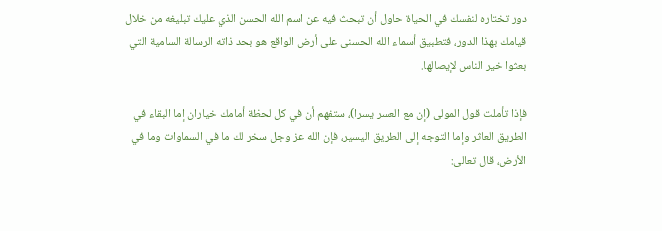دور تختاره لنفسك في الحياة حاول أن تبحث فيه عن اسم الله الحسن الذي عليك تبليغه من خلال قيامك بهذا الدور، فتطبيق أسماء الله الحسنى على أرض الواقع هو بحد ذاته الرسالة السامية التي بعثوا خير الناس لإيصالها.

فإذا تأملت قول المولى (إن مع العسر يسرا)، ستفهم أن في كل لحظة أمامك خياران إما البقاء في الطريق العاثر وإما التوجه إلى الطريق اليسير، فإن الله عز وجل سخر لك ما في السماوات وما في الأرض، قال تعالى: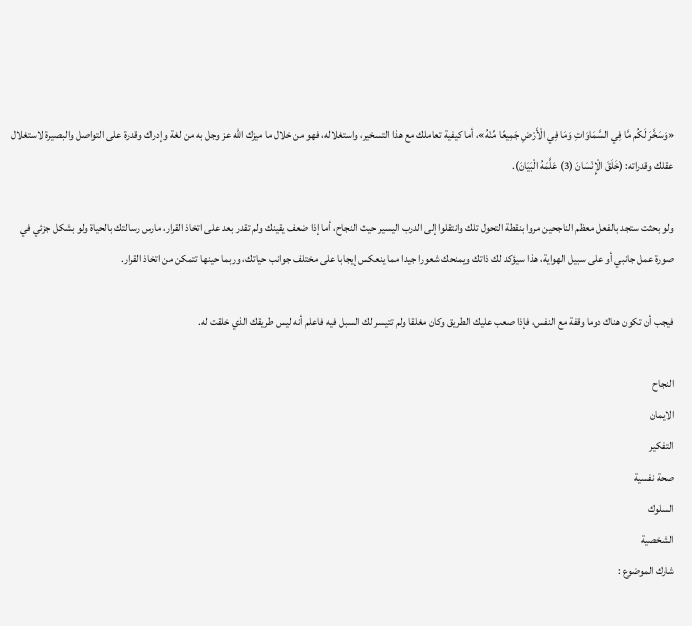«وَسَخَّرَ لَكُم مَّا فِي السَّمَاوَاتِ وَمَا فِي الْأَرْضِ جَمِيعًا مِّنْهُ»، أما كيفية تعاملك مع هذا التسخير، واستغلاله، فهو من خلال ما ميزك الله عز وجل به من لغة وإدراك وقدرة على التواصل والبصيرة لاستغلال عقلك وقدراته: (خَلَقَ الْإِنْسَانَ (3) عَلَّمَهُ الْبَيَانَ).

ولو بحثت ستجد بالفعل معظم الناجحين مروا بنقطة التحول تلك وانتقلوا إلى الدرب اليسير حيث النجاح، أما إذا ضعف يقينك ولم تقدر بعد على اتخاذ القرار، مارس رسالتك بالحياة ولو بشكل جزئي في صورة عمل جانبي أو على سبيل الهواية، هذا سيؤكد لك ذاتك ويمنحك شعورا جيدا مما ينعكس إيجابا على مختلف جوانب حياتك، وربما حينها تتمكن من اتخاذ القرار.

فيجب أن تكون هناك دوما وقفة مع النفس، فإذا صعب عليك الطريق وكان مغلقا ولم تتيسر لك السبل فيه فاعلم أنه ليس طريقك الذي خلقت له.

النجاح
الايمان
التفكير
صحة نفسية
السلوك
الشخصية
شارك الموضوع :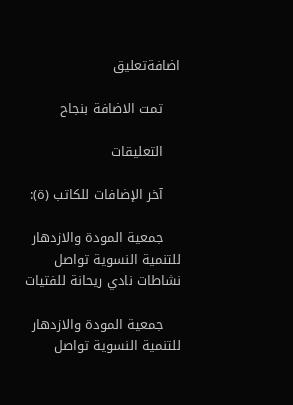اضافةتعليق

    تمت الاضافة بنجاح

    التعليقات

    آخر الإضافات للكاتب (ة):

    جمعية المودة والازدهار للتنمية النسوية تواصل نشاطات نادي ريحانة للفتيات

    جمعية المودة والازدهار للتنمية النسوية تواصل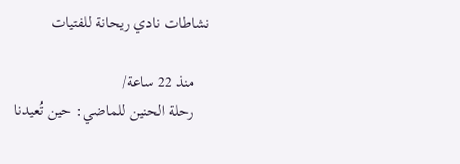نشاطات نادي ريحانة للفتيات

    منذ 22 ساعة/
    رحلة الحنين للماضي: حين تُعيدنا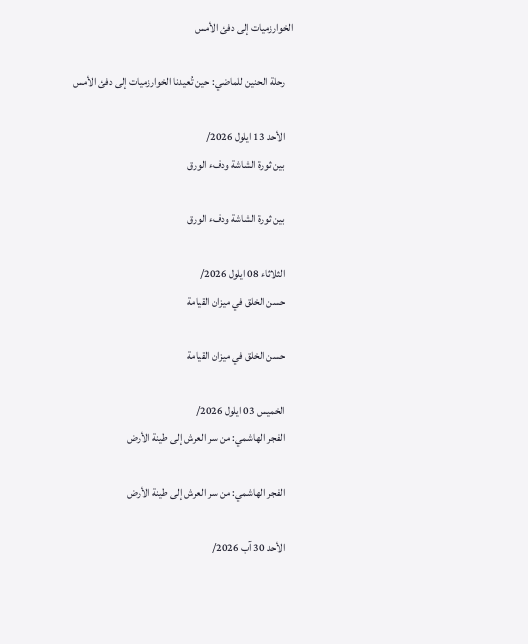الخوارزميات إلى دفئ الأمس

    رحلة الحنين للماضي: حين تُعيدنا الخوارزميات إلى دفئ الأمس

    الأحد 13 ايلول 2026/
    بين ثورة الشاشة ودفء الورق

    بين ثورة الشاشة ودفء الورق

    الثلاثاء 08 ايلول 2026/
    حسن الخلق في ميزان القيامة

    حسن الخلق في ميزان القيامة

    الخميس 03 ايلول 2026/
    الفجر الهاشمي: من سر العرش إلى طينة الأرض

    الفجر الهاشمي: من سر العرش إلى طينة الأرض

    الأحد 30 آب 2026/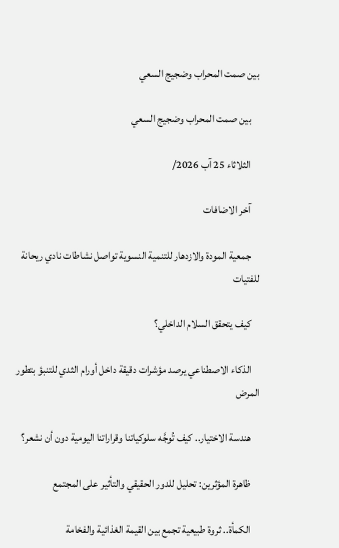بين صمت المحراب وضجيج السعي

    بين صمت المحراب وضجيج السعي

    الثلاثاء 25 آب 2026/

    آخر الاضافات

    جمعية المودة والازدهار للتنمية النسوية تواصل نشاطات نادي ريحانة للفتيات

    كيف يتحقق السلام الداخلي؟

    الذكاء الاصطناعي يرصد مؤشرات دقيقة داخل أورام الثدي للتنبؤ بتطور المرض

    هندسة الاختيار.. كيف تُوجَّه سلوكياتنا وقراراتنا اليومية دون أن نشعر؟

    ظاهرة المؤثرين: تحليل للدور الحقيقي والتأثير على المجتمع

    الكمأة.. ثروة طبيعية تجمع بين القيمة الغذائية والفخامة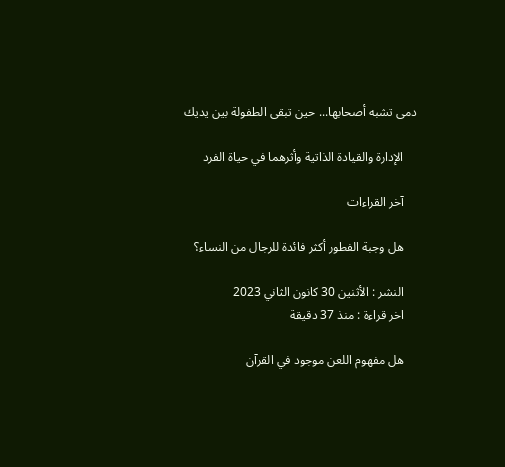دمى تشبه أصحابها... حين تبقى الطفولة بين يديك

    الإدارة والقيادة الذاتية وأثرهما في حياة الفرد

    آخر القراءات

    هل وجبة الفطور أكثر فائدة للرجال من النساء؟

    النشر : الأثنين 30 كانون الثاني 2023
    اخر قراءة : منذ 37 دقيقة

    هل مفهوم اللعن موجود في القرآن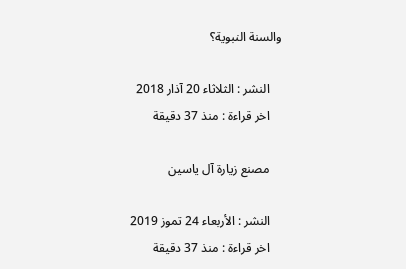والسنة النبویة؟

    النشر : الثلاثاء 20 آذار 2018
    اخر قراءة : منذ 37 دقيقة

    مصنع زيارة آل ياسين

    النشر : الأربعاء 24 تموز 2019
    اخر قراءة : منذ 37 دقيقة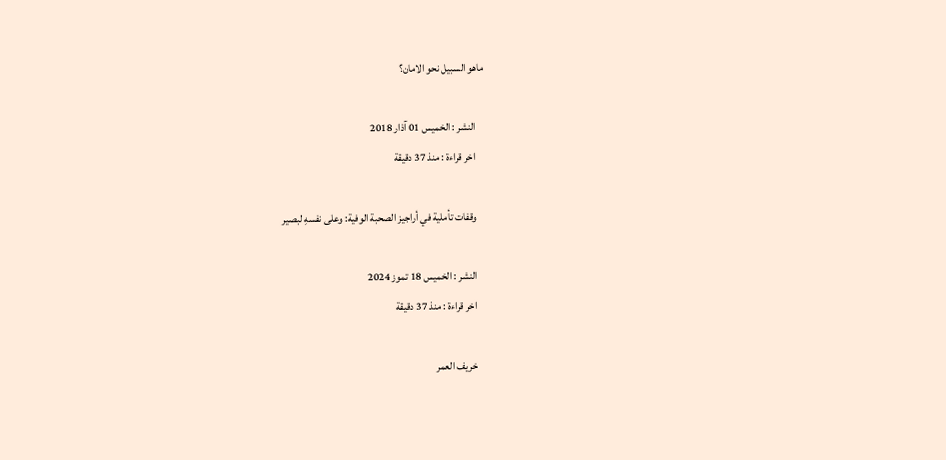ماهو السبيل نحو الامان؟

    النشر : الخميس 01 آذار 2018
    اخر قراءة : منذ 37 دقيقة

    وقفات تأملية في أراجيز الصحبة الوفية: وعلى نفسهِ لبصير

    النشر : الخميس 18 تموز 2024
    اخر قراءة : منذ 37 دقيقة

    خريف العمر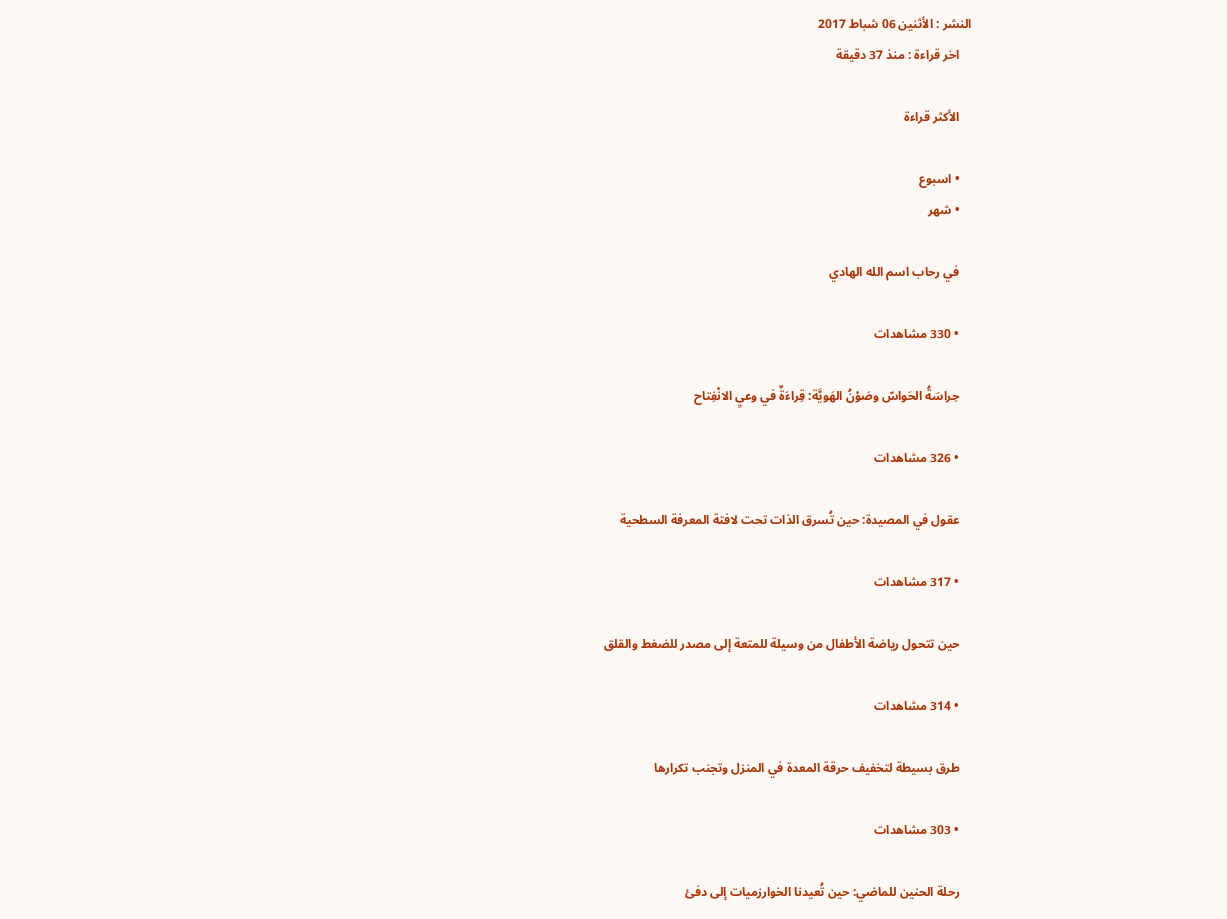النشر : الأثنين 06 شباط 2017
    اخر قراءة : منذ 37 دقيقة

    الأكثر قراءة

    • اسبوع
    • شهر

    في رحاب اسم الله الهادي

    • 330 مشاهدات

    حِراسَةُ الحَواسّ وصَوْنُ الهَويَّة: قِراءَةٌ في وعيِ الانْفِتاح

    • 326 مشاهدات

    عقول في المصيدة: حين تُسرق الذات تحت لافتة المعرفة السطحية

    • 317 مشاهدات

    حين تتحول رياضة الأطفال من وسيلة للمتعة إلى مصدر للضغط والقلق

    • 314 مشاهدات

    طرق بسيطة لتخفيف حرقة المعدة في المنزل وتجنب تكرارها

    • 303 مشاهدات

    رحلة الحنين للماضي: حين تُعيدنا الخوارزميات إلى دفئ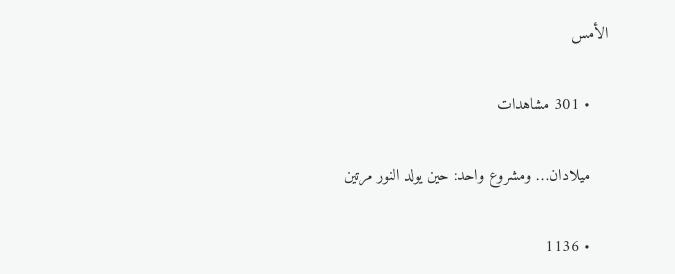الأمس

    • 301 مشاهدات

    ميلادان… ومشروع واحد: حين يولد النور مرتين

    • 1136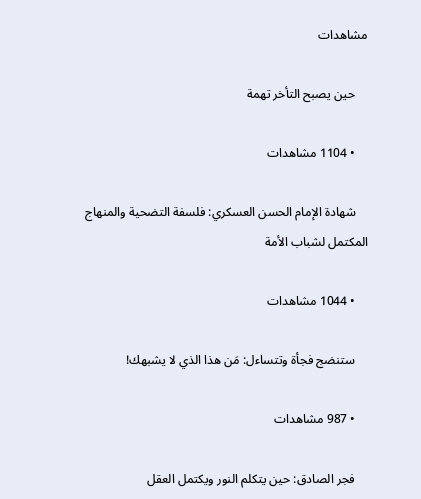مشاهدات

    حين يصبح التأخر تهمة

    • 1104 مشاهدات

    شهادة الإمام الحسن العسكري: فلسفة التضحية والمنهاج المكتمل لشباب الأمة

    • 1044 مشاهدات

    ستنضج فجأة وتتساءل: مَن هذا الذي لا يشبهك!

    • 987 مشاهدات

    فجر الصادق: حين يتكلم النور ويكتمل العقل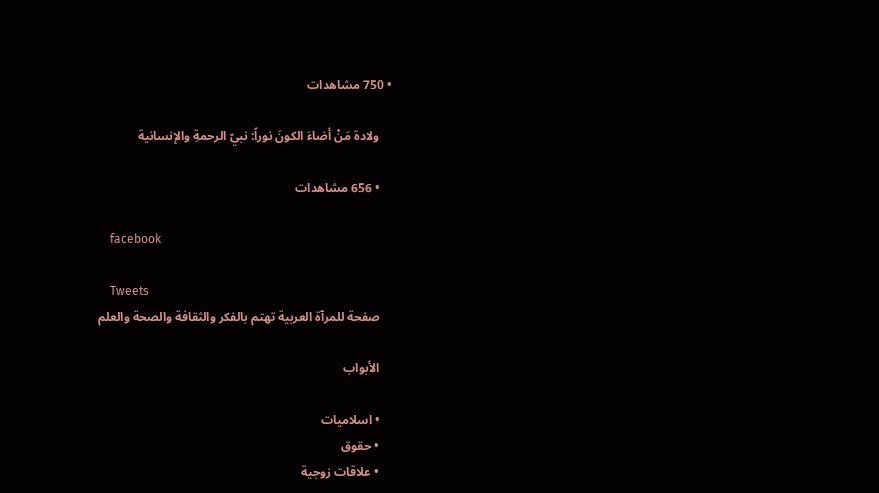• 750 مشاهدات

    ولادة مَنْ أضاءَ الكونَ نوراً: نبيّ الرحمةِ والإنسانية

    • 656 مشاهدات

    facebook

    Tweets
    صفحة للمرآة العربية تهتم بالفكر والثقافة والصحة والعلم

    الأبواب

    • اسلاميات
    • حقوق
    • علاقات زوجية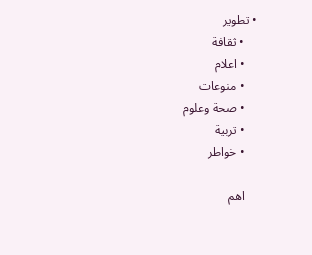• تطوير
    • ثقافة
    • اعلام
    • منوعات
    • صحة وعلوم
    • تربية
    • خواطر

    اهم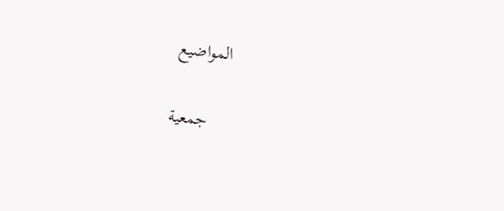المواضيع

    جمعية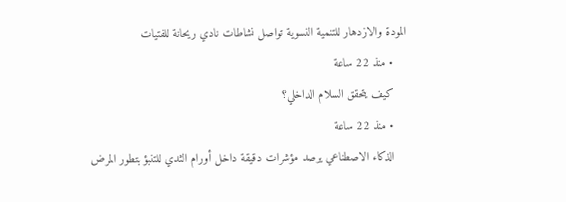المودة والازدهار للتنمية النسوية تواصل نشاطات نادي ريحانة للفتيات
    • منذ 22 ساعة
    كيف يتحقق السلام الداخلي؟
    • منذ 22 ساعة
    الذكاء الاصطناعي يرصد مؤشرات دقيقة داخل أورام الثدي للتنبؤ بتطور المرض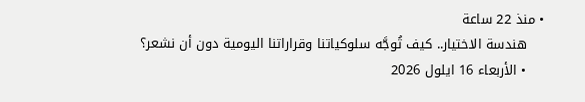• منذ 22 ساعة
    هندسة الاختيار.. كيف تُوجَّه سلوكياتنا وقراراتنا اليومية دون أن نشعر؟
    • الأربعاء 16 ايلول 2026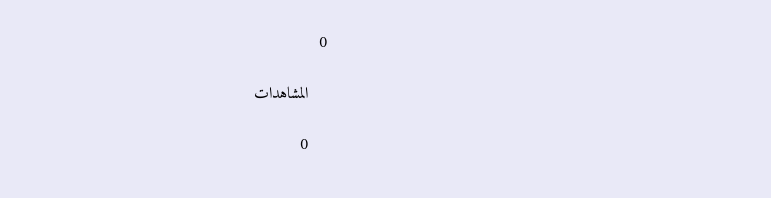0

    المشاهدات

    0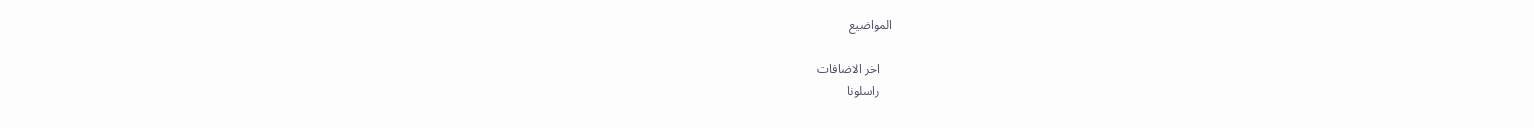المواضيع

    اخر الاضافات
    راسلونا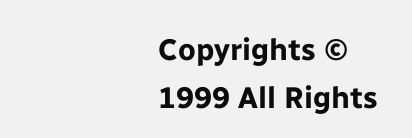Copyrights © 1999 All Rights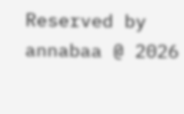Reserved by annabaa @ 2026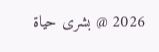2026 @ بشرى حياة